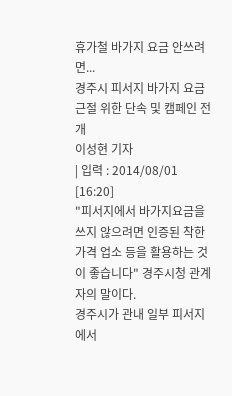휴가철 바가지 요금 안쓰려면...
경주시 피서지 바가지 요금 근절 위한 단속 및 캠페인 전개
이성현 기자
| 입력 : 2014/08/01 [16:20]
"피서지에서 바가지요금을 쓰지 않으려면 인증된 착한 가격 업소 등을 활용하는 것이 좋습니다" 경주시청 관계자의 말이다.
경주시가 관내 일부 피서지에서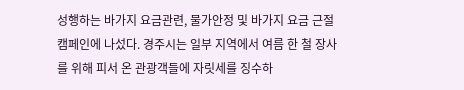성행하는 바가지 요금관련, 물가안정 및 바가지 요금 근절 캠페인에 나섰다. 경주시는 일부 지역에서 여름 한 철 장사를 위해 피서 온 관광객들에 자릿세를 징수하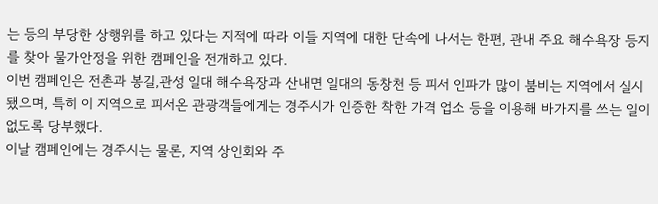는 등의 부당한 상행위를 하고 있다는 지적에 따라 이들 지역에 대한 단속에 나서는 한편, 관내 주요 해수욕장 등지를 찾아 물가안정을 위한 캠페인을 전개하고 있다.
이번 캠페인은 전촌과 봉길,관성 일대 해수욕장과 산내면 일대의 동창천 등 피서 인파가 많이 붐비는 지역에서 실시됐으며, 특히 이 지역으로 피서온 관광객들에게는 경주시가 인증한 착한 가격 업소 등을 이용해 바가지를 쓰는 일이 없도록 당부했다.
이날 캠페인에는 경주시는 물론, 지역 상인회와 주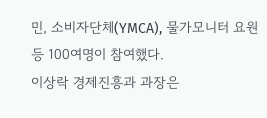민, 소비자단체(YMCA), 물가모니터 요원 등 100여명이 참여했다.
이상락 경제진흥과 과장은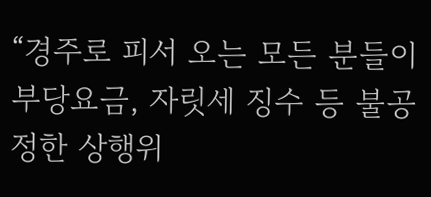“경주로 피서 오는 모든 분들이 부당요금, 자릿세 징수 등 불공정한 상행위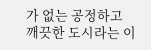가 없는 공정하고 깨끗한 도시라는 이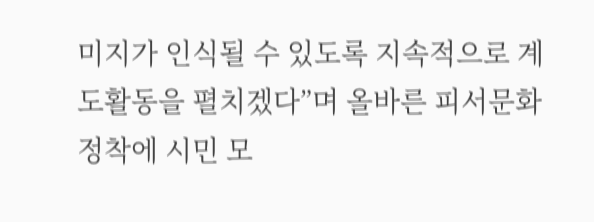미지가 인식될 수 있도록 지속적으로 계도활동을 펼치겠다”며 올바른 피서문화 정착에 시민 모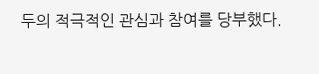두의 적극적인 관심과 참여를 당부했다.